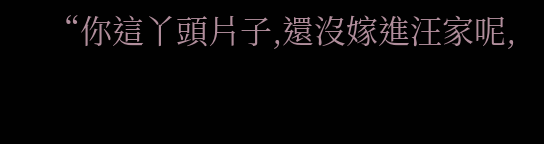“你這丫頭片子,還沒嫁進汪家呢,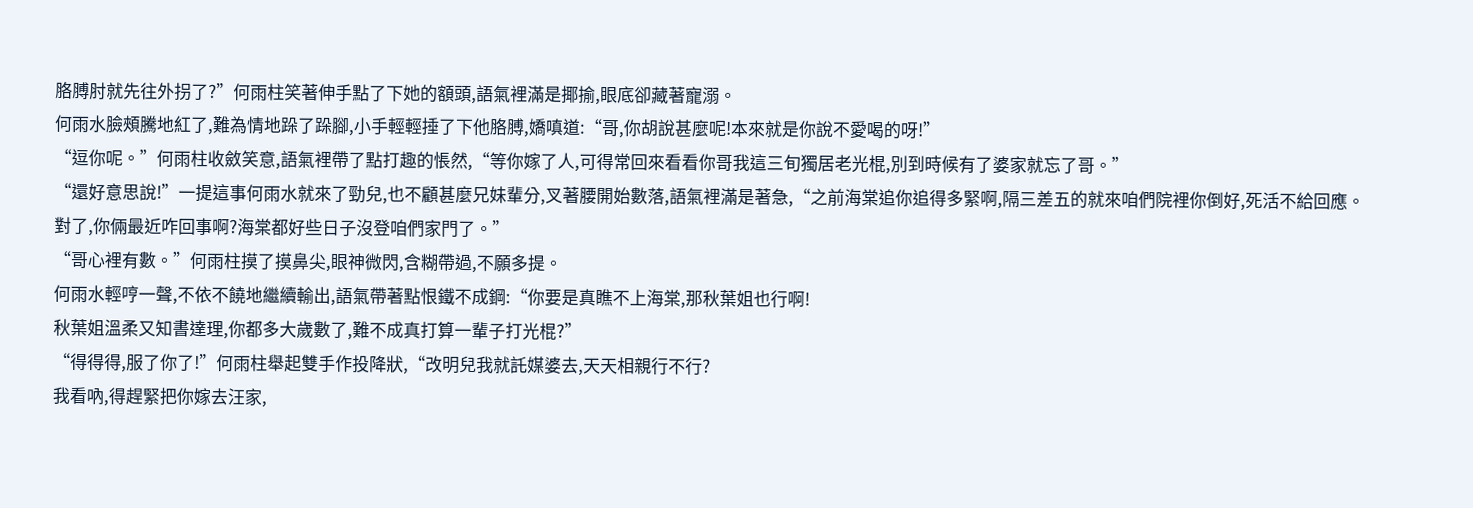胳膊肘就先往外拐了?”何雨柱笑著伸手點了下她的額頭,語氣裡滿是揶揄,眼底卻藏著寵溺。
何雨水臉頰騰地紅了,難為情地跺了跺腳,小手輕輕捶了下他胳膊,嬌嗔道:“哥,你胡說甚麼呢!本來就是你說不愛喝的呀!”
“逗你呢。”何雨柱收斂笑意,語氣裡帶了點打趣的悵然,“等你嫁了人,可得常回來看看你哥我這三旬獨居老光棍,別到時候有了婆家就忘了哥。”
“還好意思說!”一提這事何雨水就來了勁兒,也不顧甚麼兄妹輩分,叉著腰開始數落,語氣裡滿是著急,“之前海棠追你追得多緊啊,隔三差五的就來咱們院裡你倒好,死活不給回應。對了,你倆最近咋回事啊?海棠都好些日子沒登咱們家門了。”
“哥心裡有數。”何雨柱摸了摸鼻尖,眼神微閃,含糊帶過,不願多提。
何雨水輕哼一聲,不依不饒地繼續輸出,語氣帶著點恨鐵不成鋼:“你要是真瞧不上海棠,那秋葉姐也行啊!
秋葉姐溫柔又知書達理,你都多大歲數了,難不成真打算一輩子打光棍?”
“得得得,服了你了!”何雨柱舉起雙手作投降狀,“改明兒我就託媒婆去,天天相親行不行?
我看吶,得趕緊把你嫁去汪家,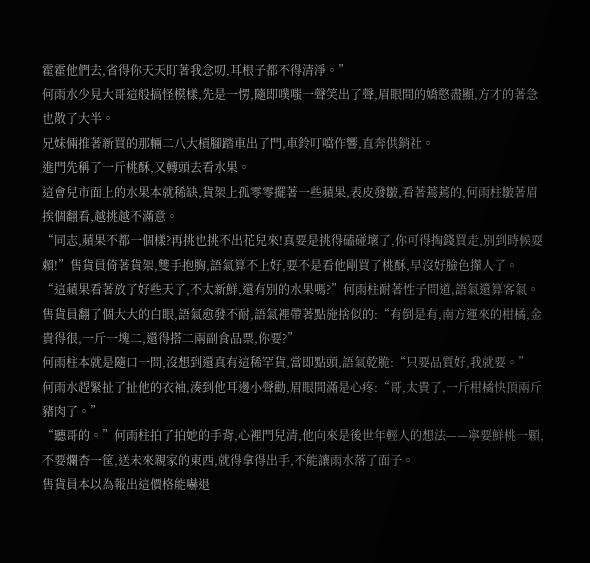霍霍他們去,省得你天天盯著我念叨,耳根子都不得清淨。”
何雨水少見大哥這般搞怪模樣,先是一愣,隨即噗嗤一聲笑出了聲,眉眼間的嬌憨盡顯,方才的著急也散了大半。
兄妹倆推著新買的那輛二八大槓腳踏車出了門,車鈴叮噹作響,直奔供銷社。
進門先稱了一斤桃酥,又轉頭去看水果。
這會兒市面上的水果本就稀缺,貨架上孤零零擺著一些蘋果,表皮發皺,看著蔫蔫的,何雨柱皺著眉挨個翻看,越挑越不滿意。
“同志,蘋果不都一個樣?再挑也挑不出花兒來!真要是挑得磕碰壞了,你可得掏錢買走,別到時候耍賴!”售貨員倚著貨架,雙手抱胸,語氣算不上好,要不是看他剛買了桃酥,早沒好臉色攆人了。
“這蘋果看著放了好些天了,不太新鮮,還有別的水果嗎?”何雨柱耐著性子問道,語氣還算客氣。
售貨員翻了個大大的白眼,語氣愈發不耐,語氣裡帶著點施捨似的:“有倒是有,南方運來的柑橘,金貴得很,一斤一塊二,還得搭二兩副食品票,你要?”
何雨柱本就是隨口一問,沒想到還真有這稀罕貨,當即點頭,語氣乾脆:“只要品質好,我就要。”
何雨水趕緊扯了扯他的衣袖,湊到他耳邊小聲勸,眉眼間滿是心疼:“哥,太貴了,一斤柑橘快頂兩斤豬肉了。”
“聽哥的。”何雨柱拍了拍她的手背,心裡門兒清,他向來是後世年輕人的想法——寧要鮮桃一顆,不要爛杏一筐,送未來親家的東西,就得拿得出手,不能讓雨水落了面子。
售貨員本以為報出這價格能嚇退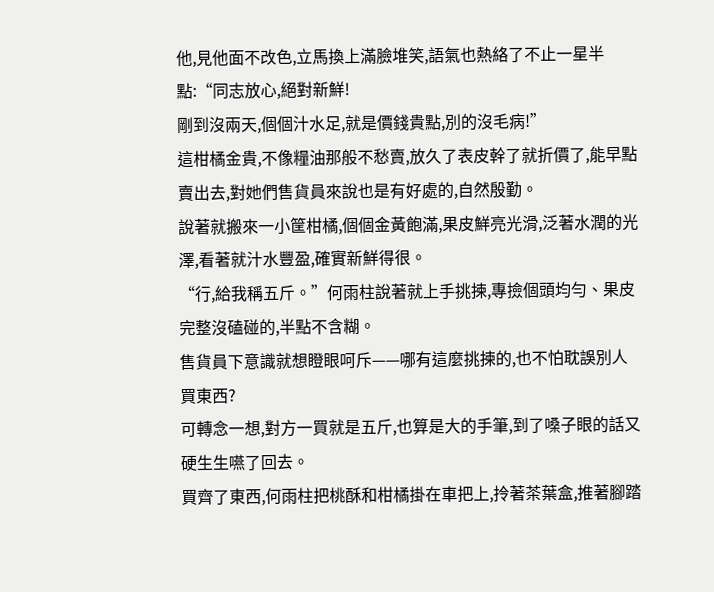他,見他面不改色,立馬換上滿臉堆笑,語氣也熱絡了不止一星半點:“同志放心,絕對新鮮!
剛到沒兩天,個個汁水足,就是價錢貴點,別的沒毛病!”
這柑橘金貴,不像糧油那般不愁賣,放久了表皮幹了就折價了,能早點賣出去,對她們售貨員來說也是有好處的,自然殷勤。
說著就搬來一小筐柑橘,個個金黃飽滿,果皮鮮亮光滑,泛著水潤的光澤,看著就汁水豐盈,確實新鮮得很。
“行,給我稱五斤。”何雨柱說著就上手挑揀,專撿個頭均勻、果皮完整沒磕碰的,半點不含糊。
售貨員下意識就想瞪眼呵斥——哪有這麼挑揀的,也不怕耽誤別人買東西?
可轉念一想,對方一買就是五斤,也算是大的手筆,到了嗓子眼的話又硬生生嚥了回去。
買齊了東西,何雨柱把桃酥和柑橘掛在車把上,拎著茶葉盒,推著腳踏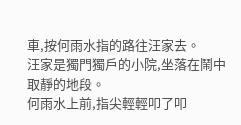車,按何雨水指的路往汪家去。
汪家是獨門獨戶的小院,坐落在鬧中取靜的地段。
何雨水上前,指尖輕輕叩了叩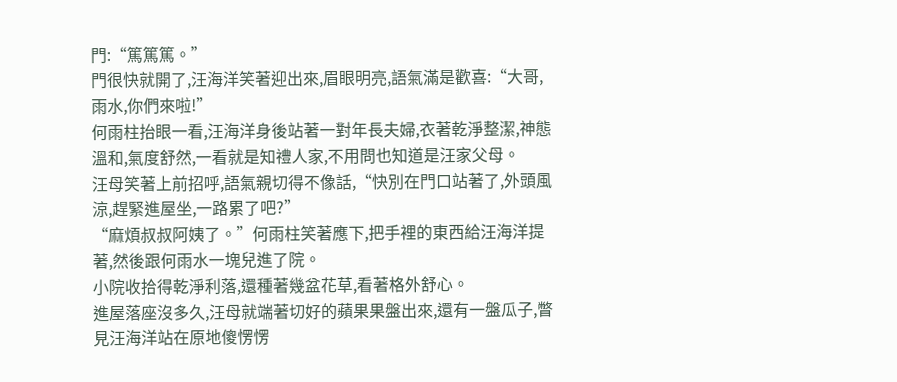門:“篤篤篤。”
門很快就開了,汪海洋笑著迎出來,眉眼明亮,語氣滿是歡喜:“大哥,雨水,你們來啦!”
何雨柱抬眼一看,汪海洋身後站著一對年長夫婦,衣著乾淨整潔,神態溫和,氣度舒然,一看就是知禮人家,不用問也知道是汪家父母。
汪母笑著上前招呼,語氣親切得不像話,“快別在門口站著了,外頭風涼,趕緊進屋坐,一路累了吧?”
“麻煩叔叔阿姨了。”何雨柱笑著應下,把手裡的東西給汪海洋提著,然後跟何雨水一塊兒進了院。
小院收拾得乾淨利落,還種著幾盆花草,看著格外舒心。
進屋落座沒多久,汪母就端著切好的蘋果果盤出來,還有一盤瓜子,瞥見汪海洋站在原地傻愣愣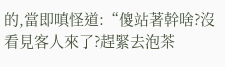的,當即嗔怪道:“傻站著幹啥?沒看見客人來了?趕緊去泡茶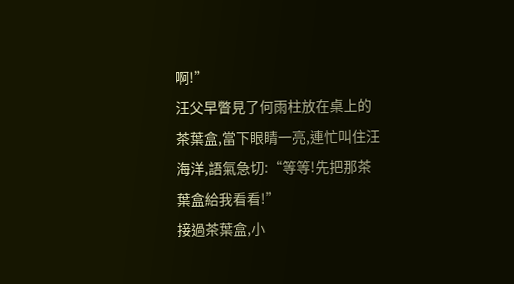啊!”
汪父早瞥見了何雨柱放在桌上的茶葉盒,當下眼睛一亮,連忙叫住汪海洋,語氣急切:“等等!先把那茶葉盒給我看看!”
接過茶葉盒,小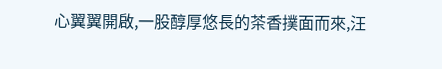心翼翼開啟,一股醇厚悠長的茶香撲面而來,汪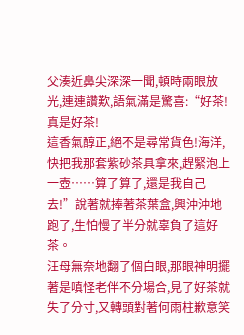父湊近鼻尖深深一聞,頓時兩眼放光,連連讚歎,語氣滿是驚喜:“好茶!真是好茶!
這香氣醇正,絕不是尋常貨色!海洋,快把我那套紫砂茶具拿來,趕緊泡上一壺……算了算了,還是我自己去!”說著就捧著茶葉盒,興沖沖地跑了,生怕慢了半分就辜負了這好茶。
汪母無奈地翻了個白眼,那眼神明擺著是嗔怪老伴不分場合,見了好茶就失了分寸,又轉頭對著何雨柱歉意笑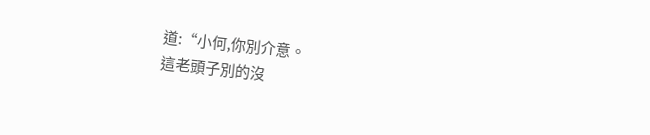道:“小何,你別介意。
這老頭子別的沒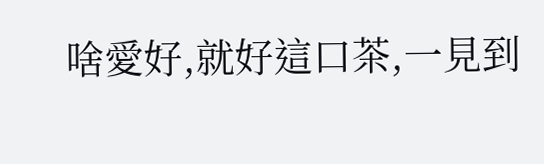啥愛好,就好這口茶,一見到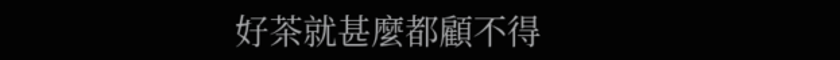好茶就甚麼都顧不得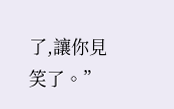了,讓你見笑了。”